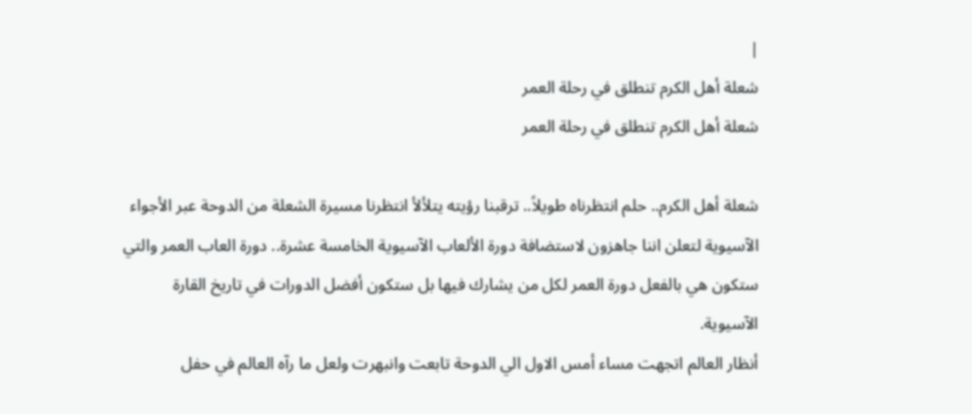|
شعلة أهل الكرم تنطلق في رحلة العمر
شعلة أهل الكرم تنطلق في رحلة العمر

شعلة أهل الكرم.. حلم انتظرناه طويلاً.. ترقبنا رؤيته يتلألأ انتظرنا مسيرة الشعلة من الدوحة عبر الأجواء الآسيوية لتعلن اننا جاهزون لاستضافة دورة الألعاب الآسيوية الخامسة عشرة.. دورة العاب العمر والتي ستكون هي بالفعل دورة العمر لكل من يشارك فيها بل ستكون أفضل الدورات في تاريخ القارة الآسيوية.
أنظار العالم اتجهت مساء أمس الاول الي الدوحة تابعت وانبهرت ولعل ما رآه العالم في حفل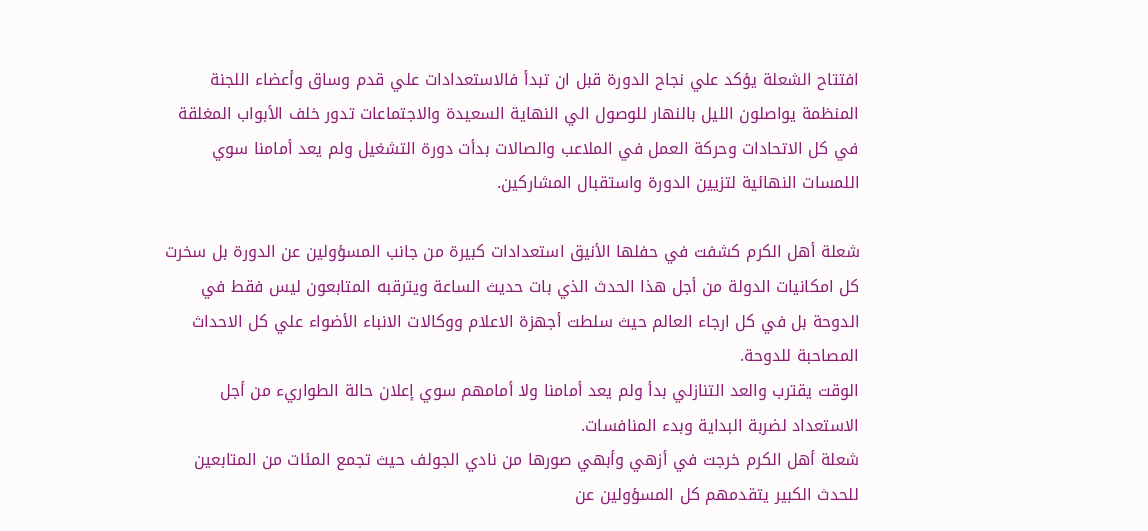افتتاح الشعلة يؤكد علي نجاح الدورة قبل ان تبدأ فالاستعدادات علي قدم وساق وأعضاء اللجنة المنظمة يواصلون الليل بالنهار للوصول الي النهاية السعيدة والاجتماعات تدور خلف الأبواب المغلقة في كل الاتحادات وحركة العمل في الملاعب والصالات بدأت دورة التشغيل ولم يعد أمامنا سوي اللمسات النهائية لتزيين الدورة واستقبال المشاركين.

شعلة أهل الكرم كشفت في حفلها الأنيق استعدادات كبيرة من جانب المسؤولين عن الدورة بل سخرت كل امكانيات الدولة من أجل هذا الحدث الذي بات حديث الساعة ويترقبه المتابعون ليس فقط في الدوحة بل في كل ارجاء العالم حيث سلطت أجهزة الاعلام ووكالات الانباء الأضواء علي كل الاحداث المصاحبة للدوحة.
الوقت يقترب والعد التنازلي بدأ ولم يعد أمامنا ولا أمامهم سوي إعلان حالة الطواريء من أجل الاستعداد لضربة البداية وبدء المنافسات.
شعلة أهل الكرم خرجت في أزهي وأبهي صورها من نادي الجولف حيث تجمع المئات من المتابعين للحدث الكبير يتقدمهم كل المسؤولين عن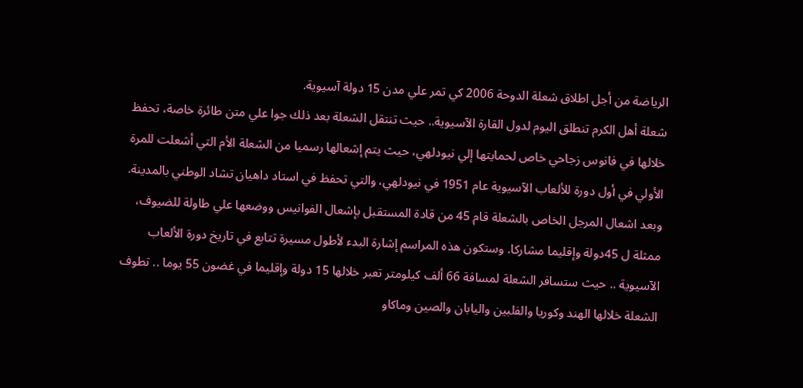الرياضة من أجل اطلاق شعلة الدوحة 2006 كي تمر علي مدن 15 دولة آسيوية.
شعلة أهل الكرم تنطلق اليوم لدول القارة الآسيوية.. حيث تنتقل الشعلة بعد ذلك جوا علي متن طائرة خاصة، تحفظ خلالها في فانوس زجاحي خاص لحمايتها إلي نيودلهي، حيث يتم إشعالها رسميا من الشعلة الأم التي أشعلت للمرة الأولي في أول دورة للألعاب الآسيوية عام 1951 في نيودلهي، والتي تحفظ في استاد داهيان تشاد الوطني بالمدينة.
وبعد اشعال المرجل الخاص بالشعلة قام 45 من قادة المستقبل بإشعال الفوانيس ووضعها علي طاولة للضيوف، ممثلة ل 45دولة وإقليما مشاركا. وستكون هذه المراسم إشارة البدء لأطول مسيرة تتابع في تاريخ دورة الألعاب الآسيوية .. حيث ستسافر الشعلة لمسافة 66 ألف كيلومتر تعبر خلالها 15 دولة وإقليما في غضون 55 يوما .. تطوف الشعلة خلالها الهند وكوريا والفلبين واليابان والصين وماكاو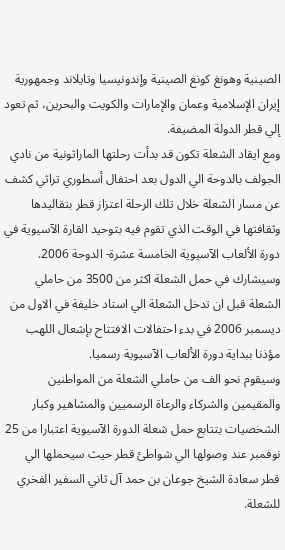الصينية وهونغ كونغ الصينية وإندونيسيا وتايلاند وجمهورية إيران الإسلامية وعمان والإمارات والكويت والبحرين، ثم تعود إلي قطر الدولة المضيفة.
ومع ايقاد الشعلة تكون قد بدأت رحلتها الماراثونية من نادي الجولف بالدوحة الي الدول بعد احتفال أسطوري تراثي كشف عن مسار الشعلة خلال تلك الرحلة اعتزاز قطر بتقاليدها وثقافتها في الوقت الذي تقوم فيه بتوحيد القارة الآسيوية في دورة الألعاب الآسيوية الخامسة عشرة- الدوحة 2006.
وسيشارك في حمل الشعلة اكثر من 3500 من حاملي الشعلة قبل ان تدخل الشعلة الي استاد خليفة في الاول من ديسمبر 2006 في بدء احتفالات الافتتاح بإشعال اللهب مؤذنا ببداية دورة الألعاب الآسيوية رسميا.
وسيقوم نحو الف من حاملي الشعلة من المواطنين والمقيمين والشركاء والرعاة الرسميين والمشاهير وكبار الشخصيات بتتابع حمل شعلة الدورة الآسيوية اعتبارا من 25 نوفمبر عند وصولها الي شواطئ قطر حيث سيحملها الي قطر سعادة الشيخ جوعان بن حمد آل ثاني السفير الفخري للشعلة.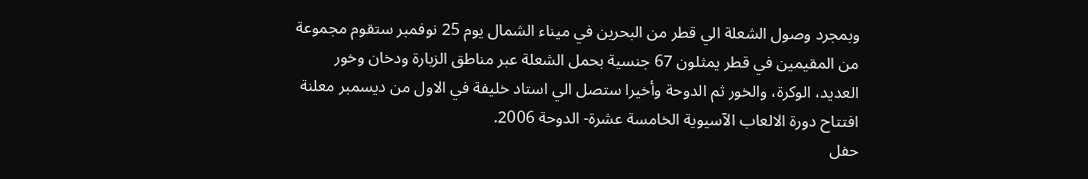وبمجرد وصول الشعلة الي قطر من البحرين في ميناء الشمال يوم 25 نوفمبر ستقوم مجموعة من المقيمين في قطر يمثلون 67 جنسية بحمل الشعلة عبر مناطق الزبارة ودخان وخور العديد، الوكرة، والخور ثم الدوحة وأخيرا ستصل الي استاد خليفة في الاول من ديسمبر معلنة افتتاح دورة الالعاب الآسيوية الخامسة عشرة- الدوحة 2006.
حفل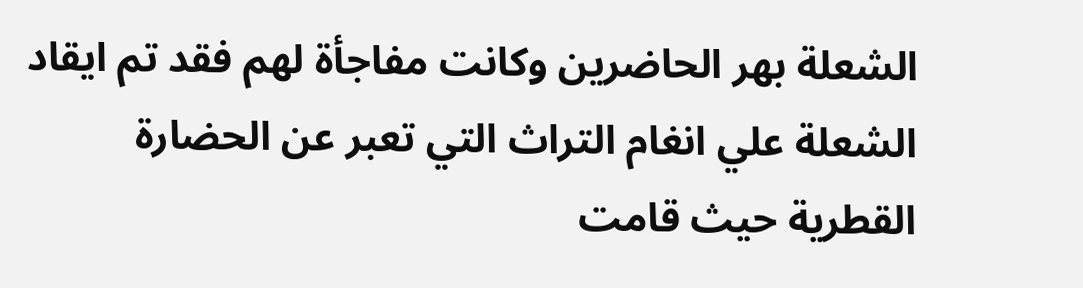الشعلة بهر الحاضرين وكانت مفاجأة لهم فقد تم ايقاد الشعلة علي انغام التراث التي تعبر عن الحضارة القطرية حيث قامت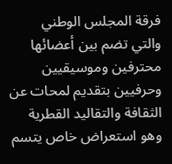فرقة المجلس الوطني
والتي تضم بين أعضائها محترفين وموسيقيين وحرفيين بتقديم لمحات عن الثقافة والتقاليد القطرية وهو استعراض خاص يتسم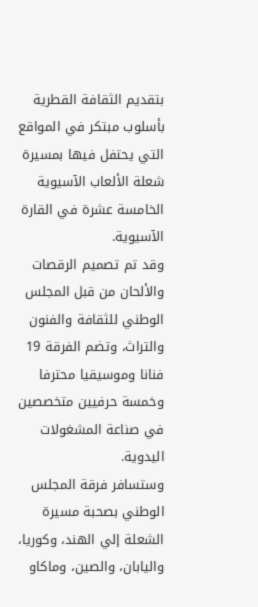بتقديم الثقافة القطرية بأسلوب مبتكر في المواقع التي يحتفل فيها بمسيرة شعلة الألعاب الآسيوية الخامسة عشرة في القارة الآسيوية.
وقد تم تصميم الرقصات والألحان من قبل المجلس الوطني للثقافة والفنون والتراث، وتضم الفرقة 19 فنانا وموسيقيا محترفا وخمسة حرفيين متخصصين في صناعة المشغولات اليدوية.
وستسافر فرقة المجلس الوطني بصحبة مسيرة الشعلة إلي الهند، وكوريا، واليابان، والصين، وماكاو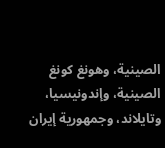الصينية، وهونغ كونغ الصينية، وإندونيسيا، وتايلاند، وجمهورية إيران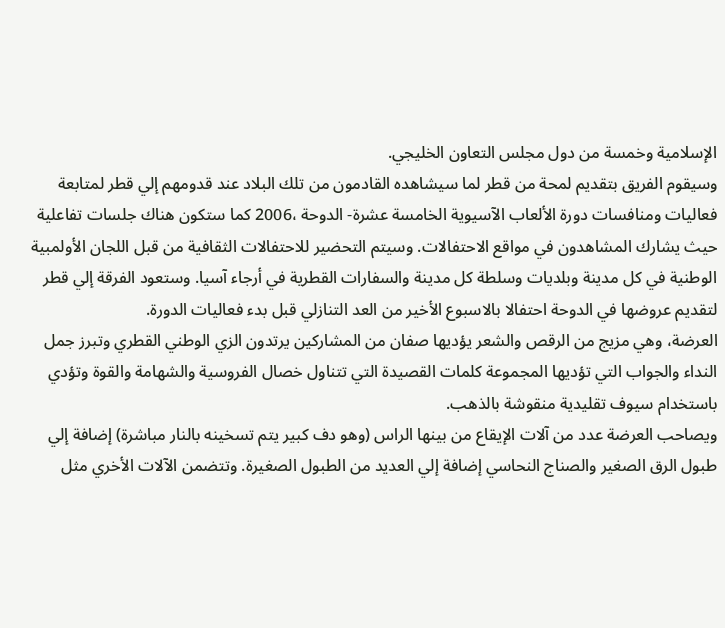الإسلامية وخمسة من دول مجلس التعاون الخليجي.
وسيقوم الفريق بتقديم لمحة من قطر لما سيشاهده القادمون من تلك البلاد عند قدومهم إلي قطر لمتابعة فعاليات ومنافسات دورة الألعاب الآسيوية الخامسة عشرة- الدوحة ،2006 كما ستكون هناك جلسات تفاعلية حيث يشارك المشاهدون في مواقع الاحتفالات. وسيتم التحضير للاحتفالات الثقافية من قبل اللجان الأولمبية الوطنية في كل مدينة وبلديات وسلطة كل مدينة والسفارات القطرية في أرجاء آسيا. وستعود الفرقة إلي قطر لتقديم عروضها في الدوحة احتفالا بالاسبوع الأخير من العد التنازلي قبل بدء فعاليات الدورة.
العرضة، وهي مزيج من الرقص والشعر يؤديها صفان من المشاركين يرتدون الزي الوطني القطري وتبرز جمل النداء والجواب التي تؤديها المجموعة كلمات القصيدة التي تتناول خصال الفروسية والشهامة والقوة وتؤدي باستخدام سيوف تقليدية منقوشة بالذهب.
ويصاحب العرضة عدد من آلات الإيقاع من بينها الراس (وهو دف كبير يتم تسخينه بالنار مباشرة) إضافة إلي طبول الرق الصغير والصناج النحاسي إضافة إلي العديد من الطبول الصغيرة. وتتضمن الآلات الأخري مثل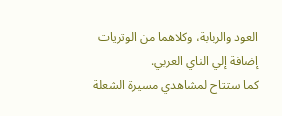العود والربابة، وكلاهما من الوتريات إضافة إلي الناي العربي.
كما ستتاح لمشاهدي مسيرة الشعلة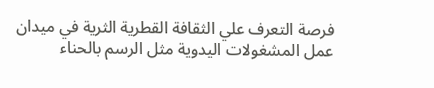فرصة التعرف علي الثقافة القطرية الثرية في ميدان عمل المشغولات اليدوية مثل الرسم بالحناء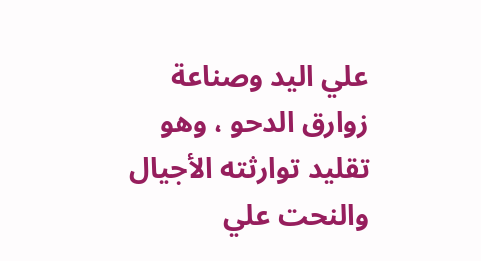علي اليد وصناعة زوارق الدحو ، وهو تقليد توارثته الأجيال والنحت علي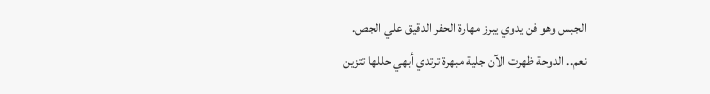الجبس وهو فن يدوي يبرز مهارة الحفر الدقيق علي الجص.
نعم.. الدوحة ظهرت الآن جلية مبهرة ترتدي أبهي حللها تتزين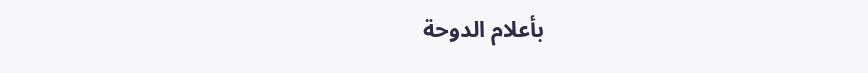بأعلام الدوحة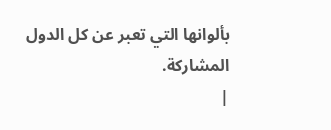بألوانها التي تعبر عن كل الدول المشاركة.
|